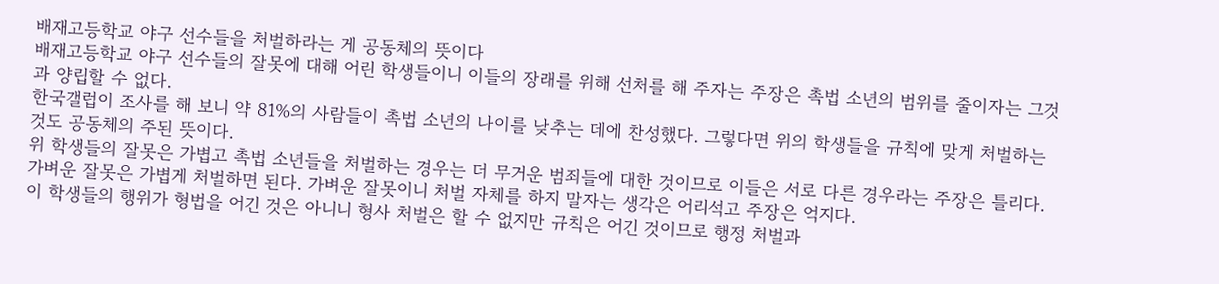배재고등학교 야구 선수들을 처벌하라는 게 공동체의 뜻이다
배재고등학교 야구 선수들의 잘못에 대해 어린 학생들이니 이들의 장래를 위해 선처를 해 주자는 주장은 촉법 소년의 범위를 줄이자는 그것과 양립할 수 없다.
한국갤럽이 조사를 해 보니 약 81%의 사람들이 촉법 소년의 나이를 낮추는 데에 찬성했다. 그렇다면 위의 학생들을 규칙에 맞게 처벌하는 것도 공동체의 주된 뜻이다.
위 학생들의 잘못은 가볍고 촉법 소년들을 처벌하는 경우는 더 무거운 범죄들에 대한 것이므로 이들은 서로 다른 경우라는 주장은 틀리다. 가벼운 잘못은 가볍게 처벌하면 된다. 가벼운 잘못이니 처벌 자체를 하지 말자는 생각은 어리석고 주장은 억지다.
이 학생들의 행위가 형법을 어긴 것은 아니니 형사 처벌은 할 수 없지만 규칙은 어긴 것이므로 행정 처벌과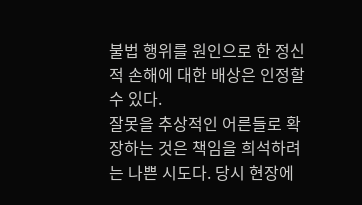불법 행위를 원인으로 한 정신적 손해에 대한 배상은 인정할 수 있다.
잘못을 추상적인 어른들로 확장하는 것은 책임을 희석하려는 나쁜 시도다. 당시 현장에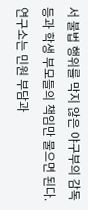서 불법 행위를 막지 않은 야구부의 감독 등과 학생 부모들의 책임만 물으면 된다.
연구소는 민원 부담과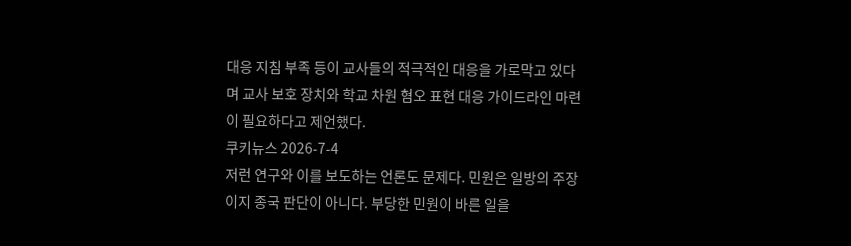대응 지침 부족 등이 교사들의 적극적인 대응을 가로막고 있다며 교사 보호 장치와 학교 차원 혐오 표현 대응 가이드라인 마련이 필요하다고 제언했다.
쿠키뉴스 2026-7-4
저런 연구와 이를 보도하는 언론도 문제다. 민원은 일방의 주장이지 종국 판단이 아니다. 부당한 민원이 바른 일을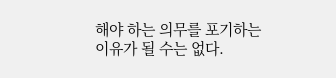해야 하는 의무를 포기하는 이유가 될 수는 없다.